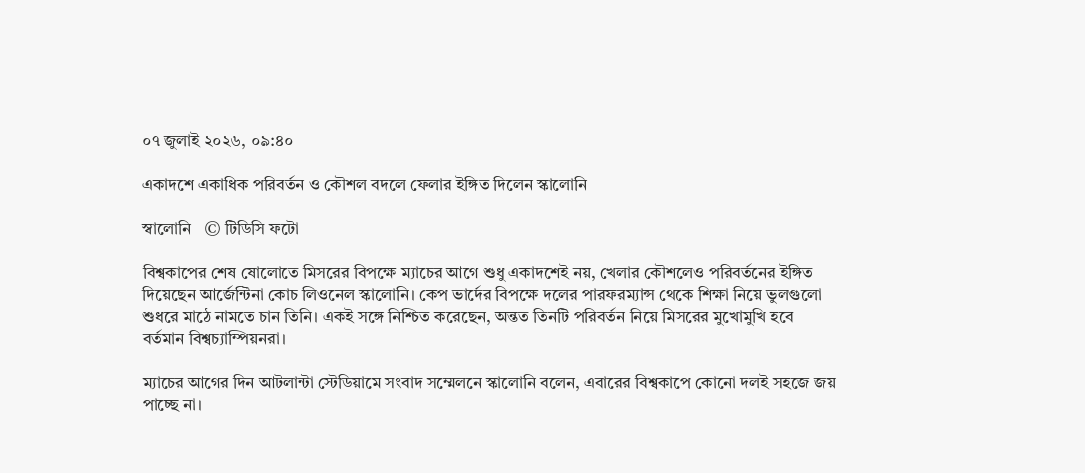০৭ জুলাই ২০২৬, ০৯:৪০

একাদশে একাধিক পরিবর্তন ও কৌশল বদলে ফেলার ইঙ্গিত দিলেন স্কালোনি

স্বালোনি   © টিডিসি ফটো

বিশ্বকাপের শেষ ষোলোতে মিসরের বিপক্ষে ম্যাচের আগে শুধু একাদশেই নয়, খেলার কৌশলেও পরিবর্তনের ইঙ্গিত দিয়েছেন আর্জেন্টিনা কোচ লিওনেল স্কালোনি। কেপ ভার্দের বিপক্ষে দলের পারফরম্যান্স থেকে শিক্ষা নিয়ে ভুলগুলো শুধরে মাঠে নামতে চান তিনি। একই সঙ্গে নিশ্চিত করেছেন, অন্তত তিনটি পরিবর্তন নিয়ে মিসরের মুখোমুখি হবে বর্তমান বিশ্বচ্যাম্পিয়নরা।

ম্যাচের আগের দিন আটলান্টা স্টেডিয়ামে সংবাদ সম্মেলনে স্কালোনি বলেন, এবারের বিশ্বকাপে কোনো দলই সহজে জয় পাচ্ছে না।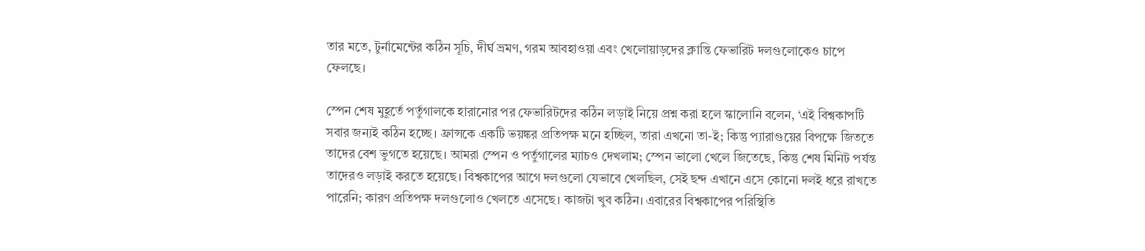তার মতে, টুর্নামেন্টের কঠিন সূচি, দীর্ঘ ভ্রমণ, গরম আবহাওয়া এবং খেলোয়াড়দের ক্লান্তি ফেভারিট দলগুলোকেও চাপে ফেলছে।

স্পেন শেষ মুহূর্তে পর্তুগালকে হারানোর পর ফেভারিটদের কঠিন লড়াই নিয়ে প্রশ্ন করা হলে স্কালোনি বলেন, ‘এই বিশ্বকাপটি সবার জন্যই কঠিন হচ্ছে। ফ্রান্সকে একটি ভয়ঙ্কর প্রতিপক্ষ মনে হচ্ছিল, তারা এখনো তা-ই; কিন্তু প্যারাগুয়ের বিপক্ষে জিততে তাদের বেশ ভুগতে হয়েছে। আমরা স্পেন ও পর্তুগালের ম্যাচও দেখলাম; স্পেন ভালো খেলে জিতেছে, কিন্তু শেষ মিনিট পর্যন্ত তাদেরও লড়াই করতে হয়েছে। বিশ্বকাপের আগে দলগুলো যেভাবে খেলছিল, সেই ছন্দ এখানে এসে কোনো দলই ধরে রাখতে পারেনি; কারণ প্রতিপক্ষ দলগুলোও খেলতে এসেছে। কাজটা খুব কঠিন। এবারের বিশ্বকাপের পরিস্থিতি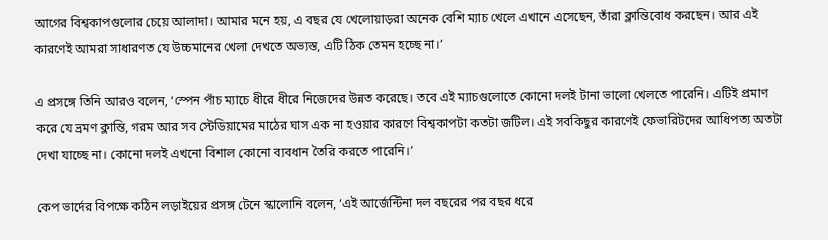আগের বিশ্বকাপগুলোর চেয়ে আলাদা। আমার মনে হয়, এ বছর যে খেলোয়াড়রা অনেক বেশি ম্যাচ খেলে এখানে এসেছেন, তাঁরা ক্লান্তিবোধ করছেন। আর এই কারণেই আমরা সাধারণত যে উচ্চমানের খেলা দেখতে অভ্যস্ত, এটি ঠিক তেমন হচ্ছে না।’

এ প্রসঙ্গে তিনি আরও বলেন, ‘স্পেন পাঁচ ম্যাচে ধীরে ধীরে নিজেদের উন্নত করেছে। তবে এই ম্যাচগুলোতে কোনো দলই টানা ভালো খেলতে পারেনি। এটিই প্রমাণ করে যে ভ্রমণ ক্লান্তি, গরম আর সব স্টেডিয়ামের মাঠের ঘাস এক না হওয়ার কারণে বিশ্বকাপটা কতটা জটিল। এই সবকিছুর কারণেই ফেভারিটদের আধিপত্য অতটা দেখা যাচ্ছে না। কোনো দলই এখনো বিশাল কোনো ব্যবধান তৈরি করতে পারেনি।’

কেপ ভার্দের বিপক্ষে কঠিন লড়াইয়ের প্রসঙ্গ টেনে স্কালোনি বলেন, ‘এই আর্জেন্টিনা দল বছরের পর বছর ধরে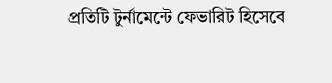প্রতিটি টুর্নামেন্টে ফেভারিট হিসেবে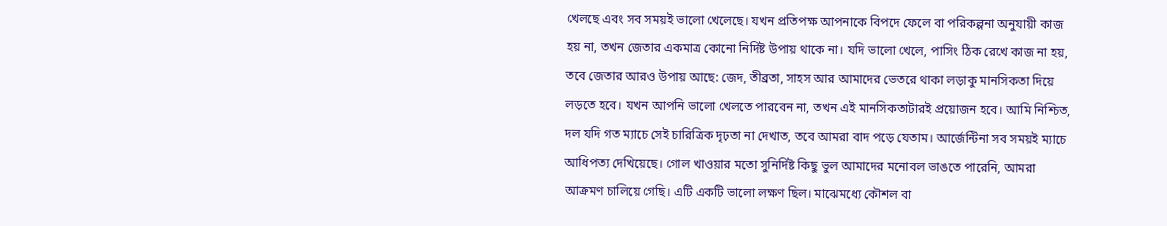খেলছে এবং সব সময়ই ভালো খেলেছে। যখন প্রতিপক্ষ আপনাকে বিপদে ফেলে বা পরিকল্পনা অনুযায়ী কাজ হয় না, তখন জেতার একমাত্র কোনো নির্দিষ্ট উপায় থাকে না। যদি ভালো খেলে, পাসিং ঠিক রেখে কাজ না হয়, তবে জেতার আরও উপায় আছে: জেদ, তীব্রতা, সাহস আর আমাদের ভেতরে থাকা লড়াকু মানসিকতা দিয়ে লড়তে হবে। যখন আপনি ভালো খেলতে পারবেন না, তখন এই মানসিকতাটারই প্রয়োজন হবে। আমি নিশ্চিত, দল যদি গত ম্যাচে সেই চারিত্রিক দৃঢ়তা না দেখাত, তবে আমরা বাদ পড়ে যেতাম। আর্জেন্টিনা সব সময়ই ম্যাচে আধিপত্য দেখিয়েছে। গোল খাওয়ার মতো সুনির্দিষ্ট কিছু ভুল আমাদের মনোবল ভাঙতে পারেনি, আমরা আক্রমণ চালিয়ে গেছি। এটি একটি ভালো লক্ষণ ছিল। মাঝেমধ্যে কৌশল বা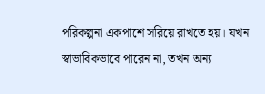পরিকল্পনা একপাশে সরিয়ে রাখতে হয়। যখন স্বাভাবিকভাবে পারেন না, তখন অন্য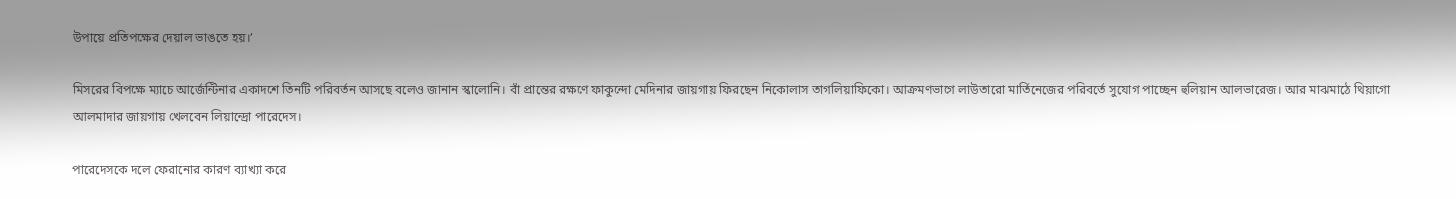উপায়ে প্রতিপক্ষের দেয়াল ভাঙতে হয়।’

মিসরের বিপক্ষে ম্যাচে আর্জেন্টিনার একাদশে তিনটি পরিবর্তন আসছে বলেও জানান স্কালোনি। বাঁ প্রান্তের রক্ষণে ফাকুন্দো মেদিনার জায়গায় ফিরছেন নিকোলাস তাগলিয়াফিকো। আক্রমণভাগে লাউতারো মার্তিনেজের পরিবর্তে সুযোগ পাচ্ছেন হুলিয়ান আলভারেজ। আর মাঝমাঠে থিয়াগো আলমাদার জায়গায় খেলবেন লিয়ান্দ্রো পারেদেস।

পারেদেসকে দলে ফেরানোর কারণ ব্যাখ্যা করে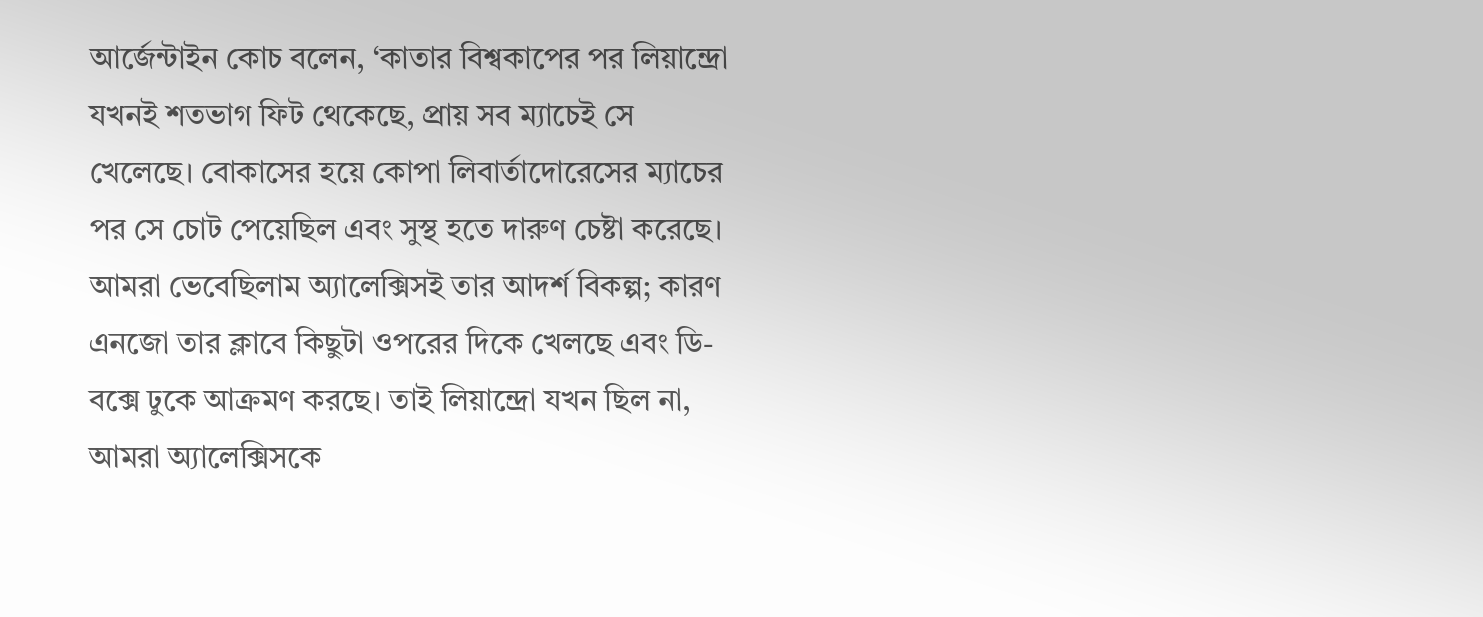আর্জেন্টাইন কোচ বলেন, ‘কাতার বিশ্বকাপের পর লিয়ান্দ্রো যখনই শতভাগ ফিট থেকেছে, প্রায় সব ম্যাচেই সে খেলেছে। বোকাসের হয়ে কোপা লিবার্তাদোরেসের ম্যাচের পর সে চোট পেয়েছিল এবং সুস্থ হতে দারুণ চেষ্টা করেছে। আমরা ভেবেছিলাম অ্যালেক্সিসই তার আদর্শ বিকল্প; কারণ এনজো তার ক্লাবে কিছুটা ওপরের দিকে খেলছে এবং ডি-বক্সে ঢুকে আক্রমণ করছে। তাই লিয়ান্দ্রো যখন ছিল না, আমরা অ্যালেক্সিসকে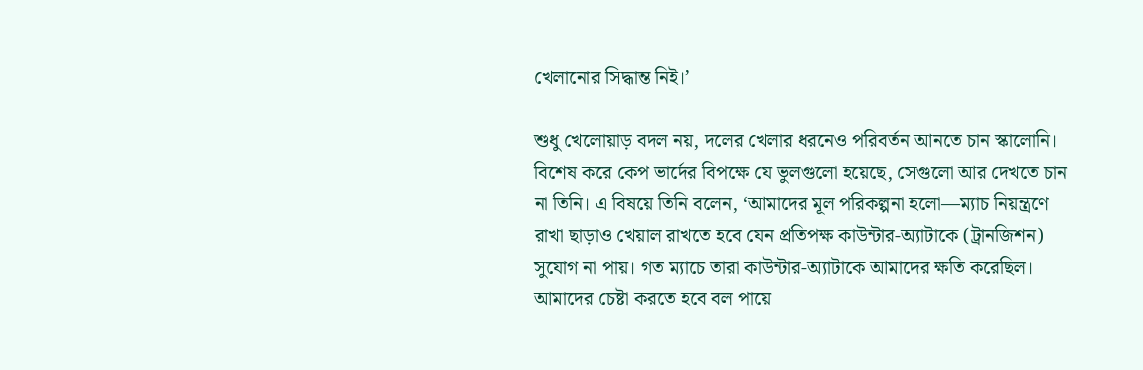খেলানোর সিদ্ধান্ত নিই।’

শুধু খেলোয়াড় বদল নয়, দলের খেলার ধরনেও পরিবর্তন আনতে চান স্কালোনি। বিশেষ করে কেপ ভার্দের বিপক্ষে যে ভুলগুলো হয়েছে, সেগুলো আর দেখতে চান না তিনি। এ বিষয়ে তিনি বলেন, ‘আমাদের মূল পরিকল্পনা হলো—ম্যাচ নিয়ন্ত্রণে রাখা ছাড়াও খেয়াল রাখতে হবে যেন প্রতিপক্ষ কাউন্টার-অ্যাটাকে (ট্রানজিশন) সুযোগ না পায়। গত ম্যাচে তারা কাউন্টার-অ্যাটাকে আমাদের ক্ষতি করেছিল। আমাদের চেষ্টা করতে হবে বল পায়ে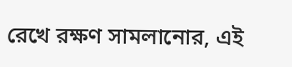রেখে রক্ষণ সামলানোর, এই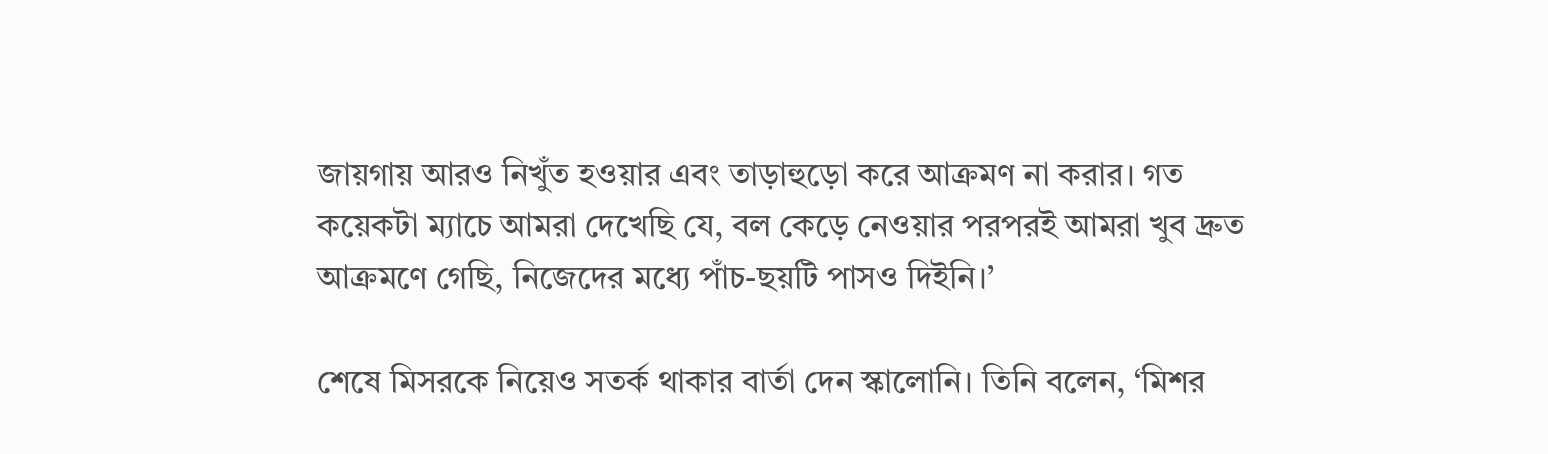জায়গায় আরও নিখুঁত হওয়ার এবং তাড়াহুড়ো করে আক্রমণ না করার। গত কয়েকটা ম্যাচে আমরা দেখেছি যে, বল কেড়ে নেওয়ার পরপরই আমরা খুব দ্রুত আক্রমণে গেছি, নিজেদের মধ্যে পাঁচ-ছয়টি পাসও দিইনি।’

শেষে মিসরকে নিয়েও সতর্ক থাকার বার্তা দেন স্কালোনি। তিনি বলেন, ‘মিশর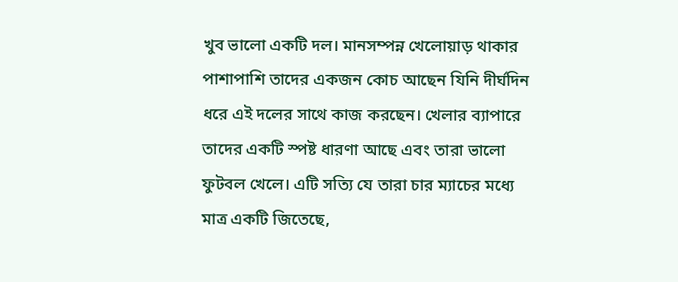খুব ভালো একটি দল। মানসম্পন্ন খেলোয়াড় থাকার পাশাপাশি তাদের একজন কোচ আছেন যিনি দীর্ঘদিন ধরে এই দলের সাথে কাজ করছেন। খেলার ব্যাপারে তাদের একটি স্পষ্ট ধারণা আছে এবং তারা ভালো ফুটবল খেলে। এটি সত্যি যে তারা চার ম্যাচের মধ্যে মাত্র একটি জিতেছে,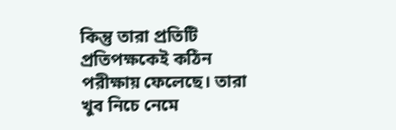কিন্তু তারা প্রতিটি প্রতিপক্ষকেই কঠিন পরীক্ষায় ফেলেছে। তারা খুব নিচে নেমে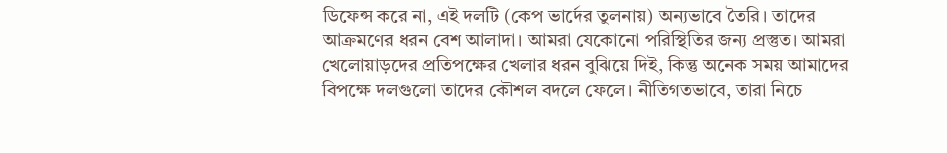ডিফেন্স করে না, এই দলটি (কেপ ভার্দের তুলনায়) অন্যভাবে তৈরি। তাদের আক্রমণের ধরন বেশ আলাদা। আমরা যেকোনো পরিস্থিতির জন্য প্রস্তুত। আমরা খেলোয়াড়দের প্রতিপক্ষের খেলার ধরন বুঝিয়ে দিই, কিন্তু অনেক সময় আমাদের বিপক্ষে দলগুলো তাদের কৌশল বদলে ফেলে। নীতিগতভাবে, তারা নিচে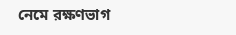নেমে রক্ষণভাগ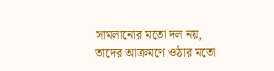সামলানোর মতো দল নয়, তাদের আক্রমণে ওঠার মতো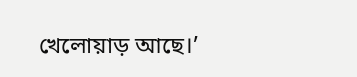খেলোয়াড় আছে।’